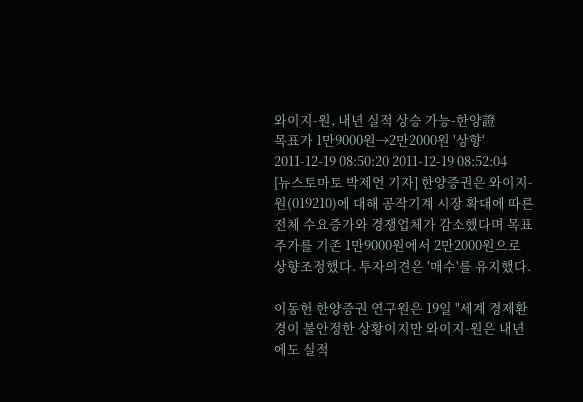와이지-원, 내년 실적 상승 가능-한양證
목표가 1만9000원→2만2000원 '상향'
2011-12-19 08:50:20 2011-12-19 08:52:04
[뉴스토마토 박제언 기자] 한양증권은 와이지-원(019210)에 대해 공작기계 시장 확대에 따른 전체 수요증가와 경쟁업체가 감소했다며 목표주가를 기존 1만9000원에서 2만2000원으로 상향조정했다. 투자의견은 '매수'를 유지했다.

이동헌 한양증권 연구원은 19일 "세계 경제환경이 불안정한 상황이지만 와이지-원은 내년에도 실적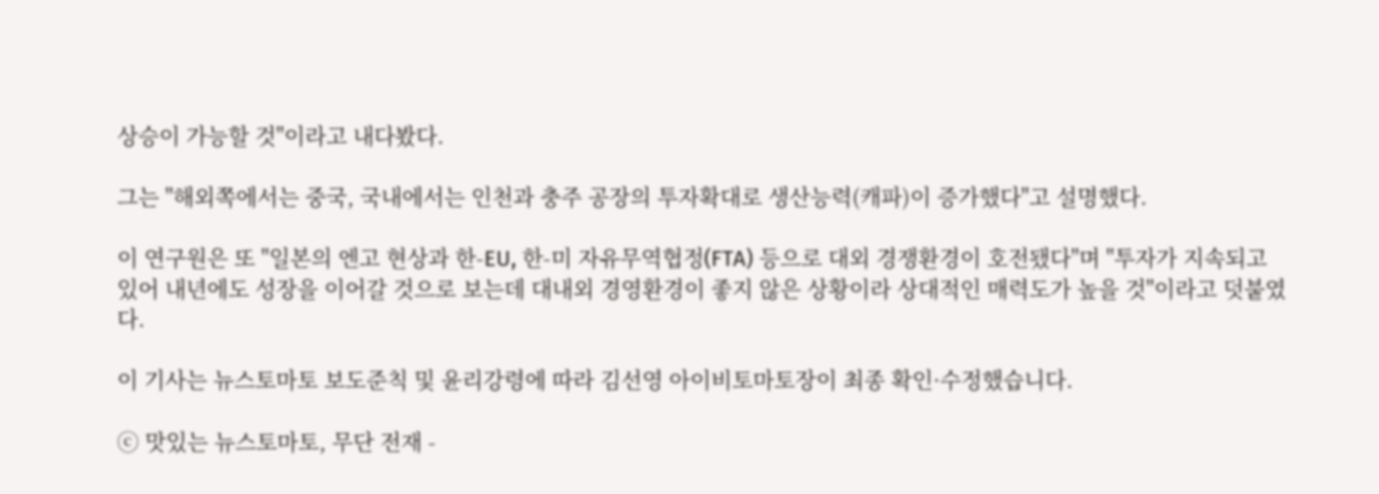상승이 가능할 것"이라고 내다봤다.

그는 "해외쪽에서는 중국, 국내에서는 인천과 충주 공장의 투자확대로 생산능력(캐파)이 증가했다"고 설명했다.

이 연구원은 또 "일본의 엔고 현상과 한-EU, 한-미 자유무역협정(FTA) 등으로 대외 경쟁환경이 호전됐다"며 "투자가 지속되고 있어 내년에도 성장을 이어갈 것으로 보는데 대내외 경영환경이 좋지 않은 상황이라 상대적인 매력도가 높을 것"이라고 덧붙였다.

이 기사는 뉴스토마토 보도준칙 및 윤리강령에 따라 김선영 아이비토마토장이 최종 확인·수정했습니다.

ⓒ 맛있는 뉴스토마토, 무단 전재 -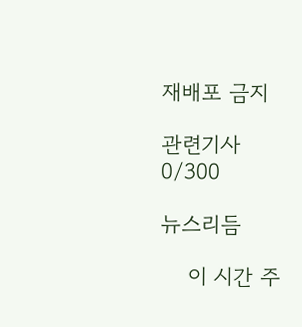재배포 금지

관련기사
0/300

뉴스리듬

    이 시간 주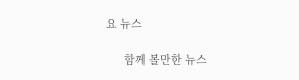요 뉴스

      함께 볼만한 뉴스